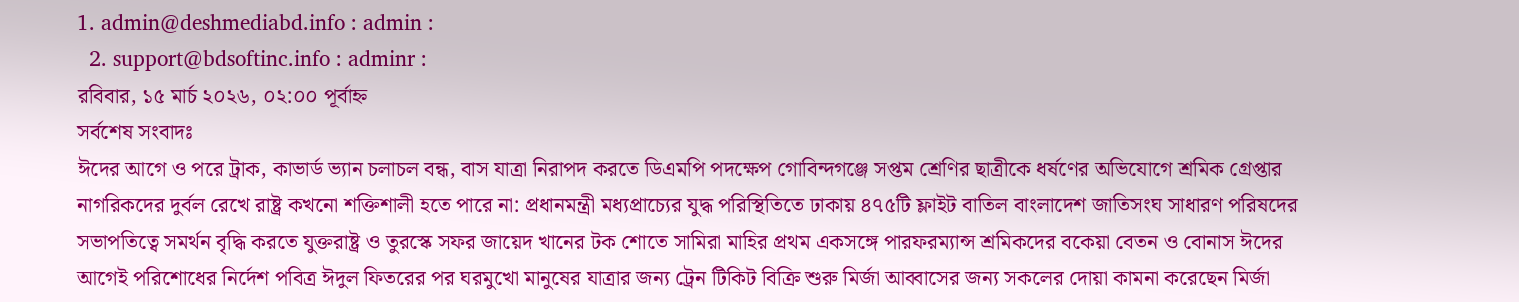1. admin@deshmediabd.info : admin :
  2. support@bdsoftinc.info : adminr :
রবিবার, ১৫ মার্চ ২০২৬, ০২:০০ পূর্বাহ্ন
সর্বশেষ সংবাদঃ
ঈদের আগে ও পরে ট্রাক, কাভার্ড ভ্যান চলাচল বন্ধ, বাস যাত্রা নিরাপদ করতে ডিএমপি পদক্ষেপ গোবিন্দগঞ্জে সপ্তম শ্রেণির ছাত্রীকে ধর্ষণের অভিযোগে শ্রমিক গ্রেপ্তার নাগরিকদের দুর্বল রেখে রাষ্ট্র কখনো শক্তিশালী হতে পারে না: প্রধানমন্ত্রী মধ্যপ্রাচ্যের যুদ্ধ পরিস্থিতিতে ঢাকায় ৪৭৫টি ফ্লাইট বাতিল বাংলাদেশ জাতিসংঘ সাধারণ পরিষদের সভাপতিত্বে সমর্থন বৃদ্ধি করতে যুক্তরাষ্ট্র ও তুরস্কে সফর জায়েদ খানের টক শোতে সামিরা মাহির প্রথম একসঙ্গে পারফরম্যান্স শ্রমিকদের বকেয়া বেতন ও বোনাস ঈদের আগেই পরিশোধের নির্দেশ পবিত্র ঈদুল ফিতরের পর ঘরমুখো মানুষের যাত্রার জন্য ট্রেন টিকিট বিক্রি শুরু মির্জা আব্বাসের জন্য সকলের দোয়া কামনা করেছেন মির্জা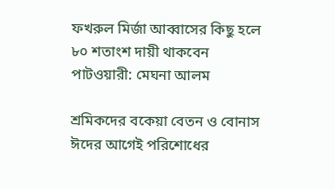ফখরুল মির্জা আব্বাসের কিছু হলে ৮০ শতাংশ দায়ী থাকবেন পাটওয়ারী: মেঘনা আলম

শ্রমিকদের বকেয়া বেতন ও বোনাস ঈদের আগেই পরিশোধের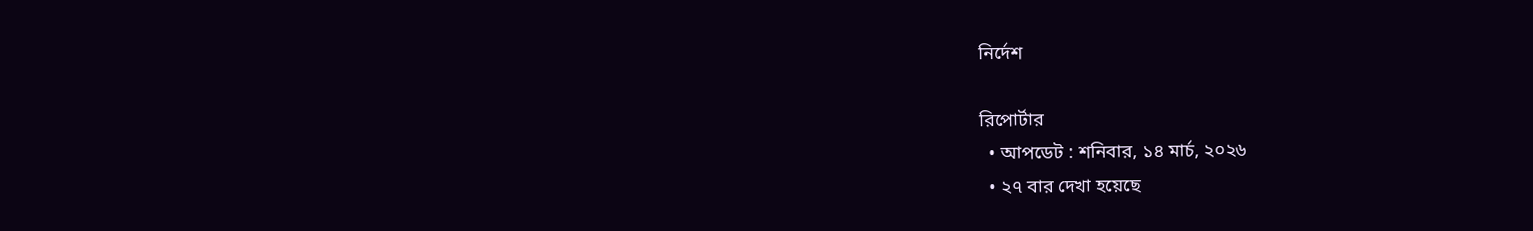নির্দেশ

রিপোর্টার
  • আপডেট : শনিবার, ১৪ মার্চ, ২০২৬
  • ২৭ বার দেখা হয়েছে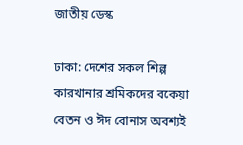জাতীয় ডেস্ক

ঢাকা: দেশের সকল শিল্প কারখানার শ্রমিকদের বকেয়া বেতন ও ঈদ বোনাস অবশ্যই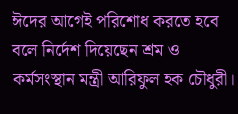ঈদের আগেই পরিশোধ করতে হবে বলে নির্দেশ দিয়েছেন শ্রম ও কর্মসংস্থান মন্ত্রী আরিফুল হক চৌধুরী।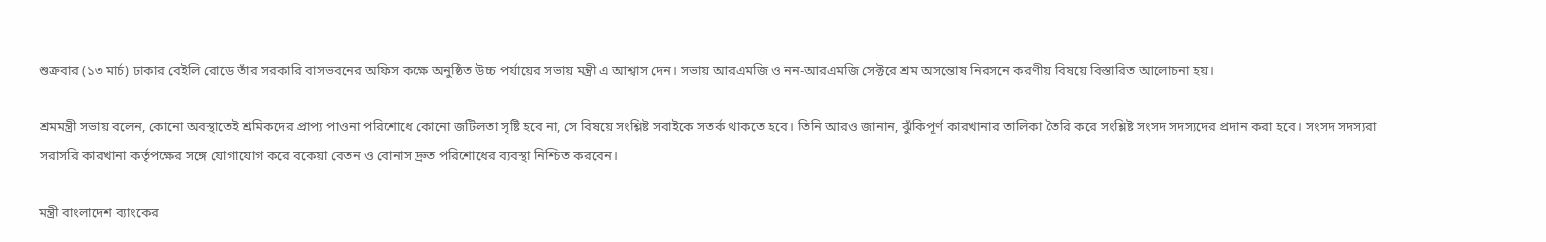শুক্রবার (১৩ মার্চ) ঢাকার বেইলি রোডে তাঁর সরকারি বাসভবনের অফিস কক্ষে অনুষ্ঠিত উচ্চ পর্যায়ের সভায় মন্ত্রী এ আশ্বাস দেন। সভায় আরএমজি ও নন-আরএমজি সেক্টরে শ্রম অসন্তোষ নিরসনে করণীয় বিষয়ে বিস্তারিত আলোচনা হয়।

শ্রমমন্ত্রী সভায় বলেন, কোনো অবস্থাতেই শ্রমিকদের প্রাপ্য পাওনা পরিশোধে কোনো জটিলতা সৃষ্টি হবে না, সে বিষয়ে সংশ্লিষ্ট সবাইকে সতর্ক থাকতে হবে। তিনি আরও জানান, ঝুঁকিপূর্ণ কারখানার তালিকা তৈরি করে সংশ্লিষ্ট সংসদ সদস্যদের প্রদান করা হবে। সংসদ সদস্যরা সরাসরি কারখানা কর্তৃপক্ষের সঙ্গে যোগাযোগ করে বকেয়া বেতন ও বোনাস দ্রুত পরিশোধের ব্যবস্থা নিশ্চিত করবেন।

মন্ত্রী বাংলাদেশ ব্যাংকের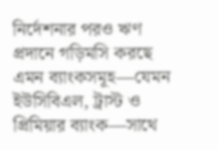নির্দেশনার পরও ঋণ প্রদানে গড়িমসি করছে এমন ব্যাংকসমূহ—যেমন ইউসিবিএল, ট্রাস্ট ও প্রিমিয়ার ব্যাংক—সাথে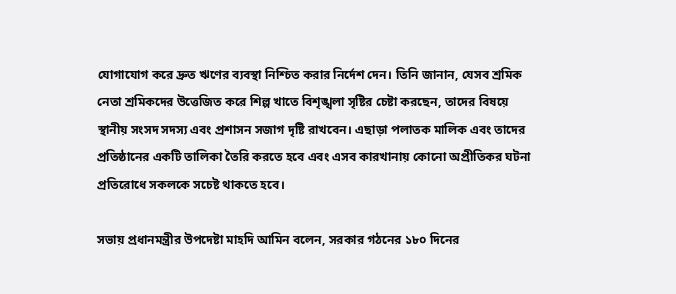যোগাযোগ করে দ্রুত ঋণের ব্যবস্থা নিশ্চিত করার নির্দেশ দেন। তিনি জানান, যেসব শ্রমিক নেতা শ্রমিকদের উত্তেজিত করে শিল্প খাতে বিশৃঙ্খলা সৃষ্টির চেষ্টা করছেন, তাদের বিষয়ে স্থানীয় সংসদ সদস্য এবং প্রশাসন সজাগ দৃষ্টি রাখবেন। এছাড়া পলাতক মালিক এবং তাদের প্রতিষ্ঠানের একটি তালিকা তৈরি করতে হবে এবং এসব কারখানায় কোনো অপ্রীতিকর ঘটনা প্রতিরোধে সকলকে সচেষ্ট থাকতে হবে।

সভায় প্রধানমন্ত্রীর উপদেষ্টা মাহদি আমিন বলেন, সরকার গঠনের ১৮০ দিনের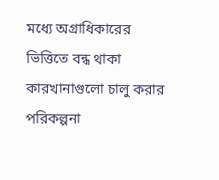মধ্যে অগ্রাধিকারের ভিত্তিতে বন্ধ থাকা কারখানাগুলো চালু করার পরিকল্পনা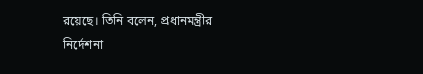রয়েছে। তিনি বলেন, প্রধানমন্ত্রীর নির্দেশনা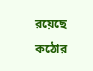রয়েছে কঠোর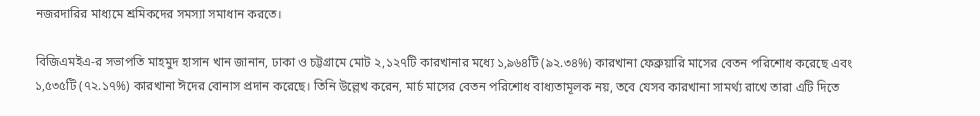নজরদারির মাধ্যমে শ্রমিকদের সমস্যা সমাধান করতে।

বিজিএমইএ-র সভাপতি মাহমুদ হাসান খান জানান, ঢাকা ও চট্টগ্রামে মোট ২,১২৭টি কারখানার মধ্যে ১,৯৬৪টি (৯২.৩৪%) কারখানা ফেব্রুয়ারি মাসের বেতন পরিশোধ করেছে এবং ১,৫৩৫টি (৭২.১৭%) কারখানা ঈদের বোনাস প্রদান করেছে। তিনি উল্লেখ করেন, মার্চ মাসের বেতন পরিশোধ বাধ্যতামূলক নয়, তবে যেসব কারখানা সামর্থ্য রাখে তারা এটি দিতে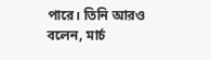পারে। তিনি আরও বলেন, মার্চ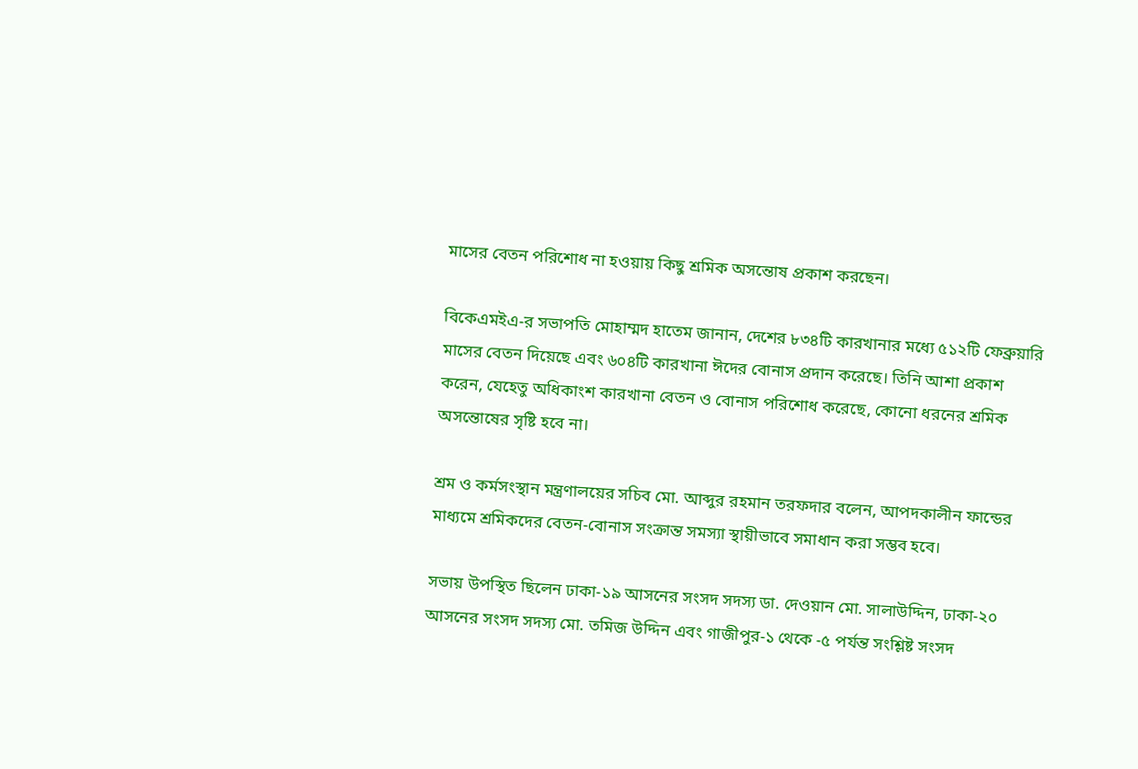মাসের বেতন পরিশোধ না হওয়ায় কিছু শ্রমিক অসন্তোষ প্রকাশ করছেন।

বিকেএমইএ-র সভাপতি মোহাম্মদ হাতেম জানান, দেশের ৮৩৪টি কারখানার মধ্যে ৫১২টি ফেব্রুয়ারি মাসের বেতন দিয়েছে এবং ৬০৪টি কারখানা ঈদের বোনাস প্রদান করেছে। তিনি আশা প্রকাশ করেন, যেহেতু অধিকাংশ কারখানা বেতন ও বোনাস পরিশোধ করেছে, কোনো ধরনের শ্রমিক অসন্তোষের সৃষ্টি হবে না।

শ্রম ও কর্মসংস্থান মন্ত্রণালয়ের সচিব মো. আব্দুর রহমান তরফদার বলেন, আপদকালীন ফান্ডের মাধ্যমে শ্রমিকদের বেতন-বোনাস সংক্রান্ত সমস্যা স্থায়ীভাবে সমাধান করা সম্ভব হবে।

সভায় উপস্থিত ছিলেন ঢাকা-১৯ আসনের সংসদ সদস্য ডা. দেওয়ান মো. সালাউদ্দিন, ঢাকা-২০ আসনের সংসদ সদস্য মো. তমিজ উদ্দিন এবং গাজীপুর-১ থেকে -৫ পর্যন্ত সংশ্লিষ্ট সংসদ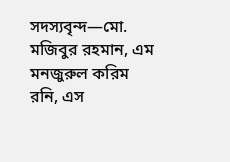সদস্যবৃন্দ—মো. মজিবুর রহমান, এম মনজুরুল করিম রনি, এস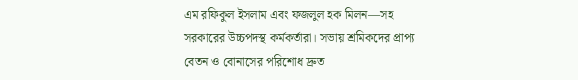এম রফিকুল ইসলাম এবং ফজলুল হক মিলন—সহ সরকারের উচ্চপদস্থ কর্মকর্তারা। সভায় শ্রমিকদের প্রাপ্য বেতন ও বোনাসের পরিশোধ দ্রুত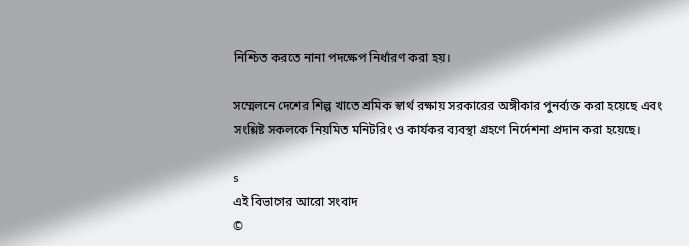নিশ্চিত করতে নানা পদক্ষেপ নির্ধারণ করা হয়।

সম্মেলনে দেশের শিল্প খাতে শ্রমিক স্বার্থ রক্ষায় সরকারের অঙ্গীকার পুনর্ব্যক্ত করা হয়েছে এবং সংশ্লিষ্ট সকলকে নিয়মিত মনিটরিং ও কার্যকর ব্যবস্থা গ্রহণে নির্দেশনা প্রদান করা হয়েছে।

s
এই বিভাগের আরো সংবাদ
©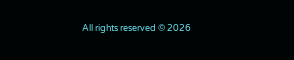All rights reserved © 2026